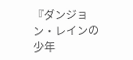『ダンジョン・レインの少年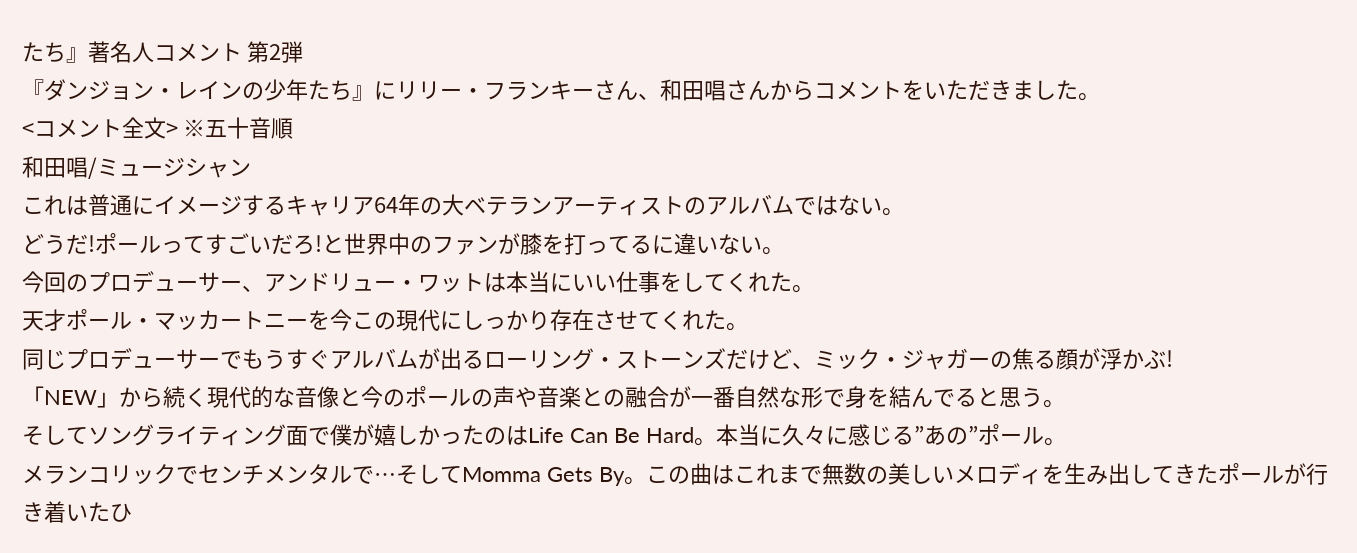たち』著名人コメント 第2弾
『ダンジョン・レインの少年たち』にリリー・フランキーさん、和田唱さんからコメントをいただきました。
<コメント全文> ※五十音順
和田唱/ミュージシャン
これは普通にイメージするキャリア64年の大ベテランアーティストのアルバムではない。
どうだ!ポールってすごいだろ!と世界中のファンが膝を打ってるに違いない。
今回のプロデューサー、アンドリュー・ワットは本当にいい仕事をしてくれた。
天才ポール・マッカートニーを今この現代にしっかり存在させてくれた。
同じプロデューサーでもうすぐアルバムが出るローリング・ストーンズだけど、ミック・ジャガーの焦る顔が浮かぶ!
「NEW」から続く現代的な音像と今のポールの声や音楽との融合が一番自然な形で身を結んでると思う。
そしてソングライティング面で僕が嬉しかったのはLife Can Be Hard。本当に久々に感じる”あの”ポール。
メランコリックでセンチメンタルで…そしてMomma Gets By。この曲はこれまで無数の美しいメロディを生み出してきたポールが行き着いたひ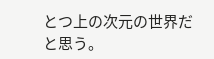とつ上の次元の世界だと思う。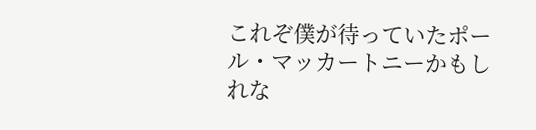これぞ僕が待っていたポール・マッカートニーかもしれな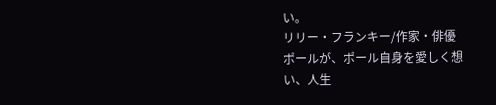い。
リリー・フランキー/作家・俳優
ポールが、ポール自身を愛しく想い、人生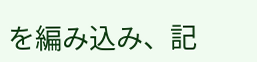を編み込み、記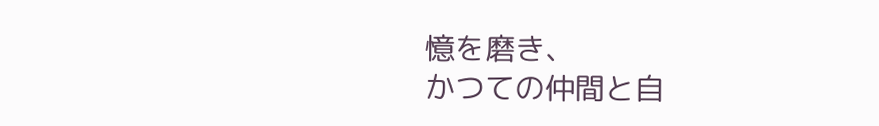憶を磨き、
かつての仲間と自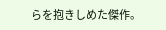らを抱きしめた傑作。